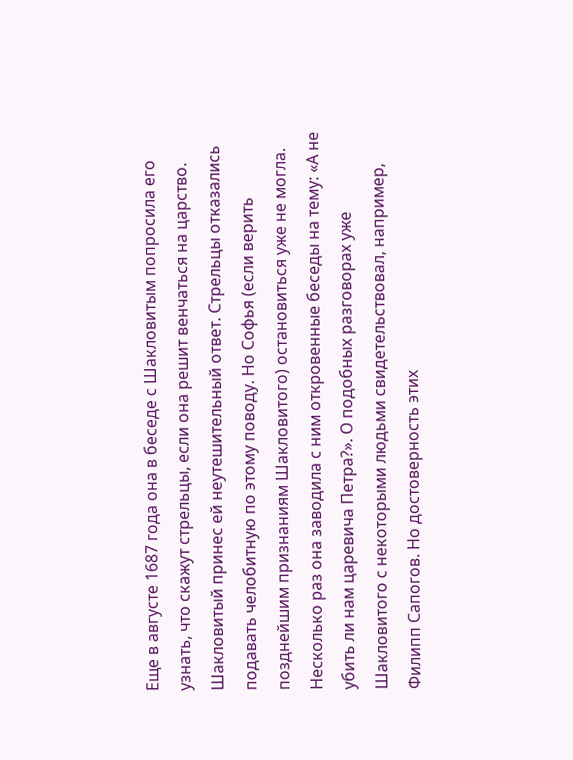Еще в августе 1687 года она в беседе с Шакловитым попросила его узнать, что скажут стрельцы, если она решит венчаться на царство. Шакловитый принес ей неутешительный ответ. Стрельцы отказались подавать челобитную по этому поводу. Но Софья (если верить позднейшим признаниям Шакловитого) остановиться уже не могла. Несколько раз она заводила с ним откровенные беседы на тему: «А не убить ли нам царевича Петра?». О подобных разговорах уже Шакловитого с некоторыми людьми свидетельствовал, например, Филипп Сапогов. Но достоверность этих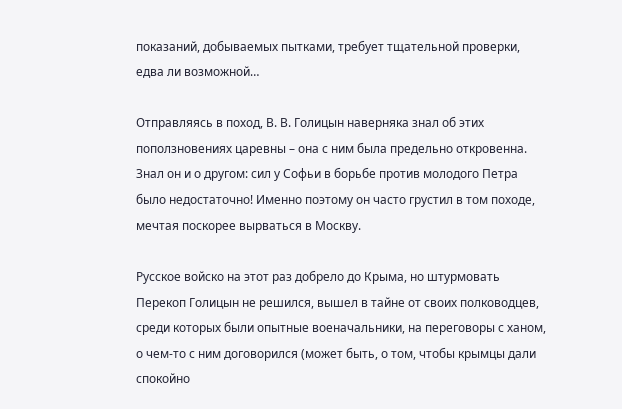показаний, добываемых пытками, требует тщательной проверки, едва ли возможной…

Отправляясь в поход, В. В. Голицын наверняка знал об этих поползновениях царевны – она с ним была предельно откровенна. Знал он и о другом: сил у Софьи в борьбе против молодого Петра было недостаточно! Именно поэтому он часто грустил в том походе, мечтая поскорее вырваться в Москву.

Русское войско на этот раз добрело до Крыма, но штурмовать Перекоп Голицын не решился, вышел в тайне от своих полководцев, среди которых были опытные военачальники, на переговоры с ханом, о чем-то с ним договорился (может быть, о том, чтобы крымцы дали спокойно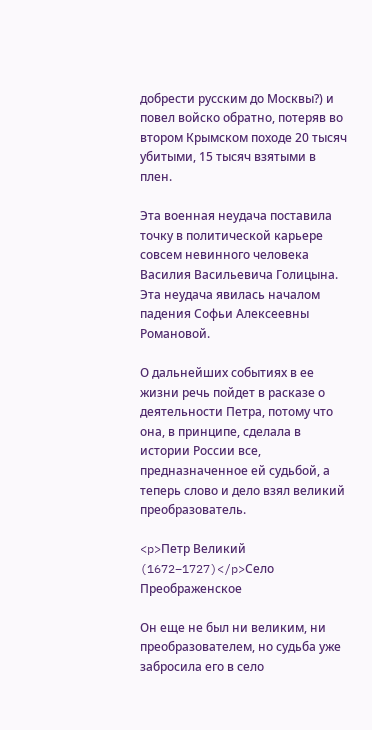добрести русским до Москвы?) и повел войско обратно, потеряв во втором Крымском походе 20 тысяч убитыми, 15 тысяч взятыми в плен.

Эта военная неудача поставила точку в политической карьере совсем невинного человека Василия Васильевича Голицына. Эта неудача явилась началом падения Софьи Алексеевны Романовой.

О дальнейших событиях в ее жизни речь пойдет в расказе о деятельности Петра, потому что она, в принципе, сделала в истории России все, предназначенное ей судьбой, а теперь слово и дело взял великий преобразователь.

<p>Петр Великий (1672–1727)</p>Село Преображенское

Он еще не был ни великим, ни преобразователем, но судьба уже забросила его в село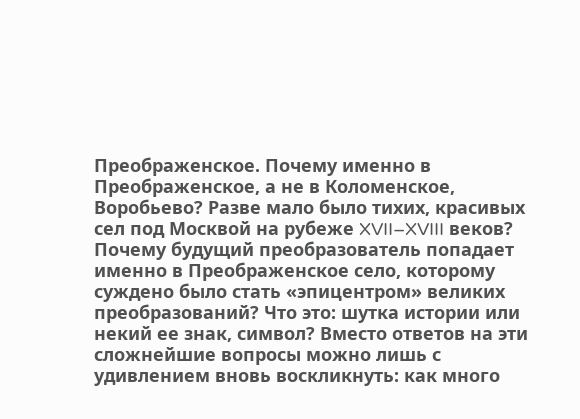Преображенское. Почему именно в Преображенское, а не в Коломенское, Воробьево? Разве мало было тихих, красивых сел под Москвой на рубеже XVII–XVIII веков? Почему будущий преобразователь попадает именно в Преображенское село, которому суждено было стать «эпицентром» великих преобразований? Что это: шутка истории или некий ее знак, символ? Вместо ответов на эти сложнейшие вопросы можно лишь с удивлением вновь воскликнуть: как много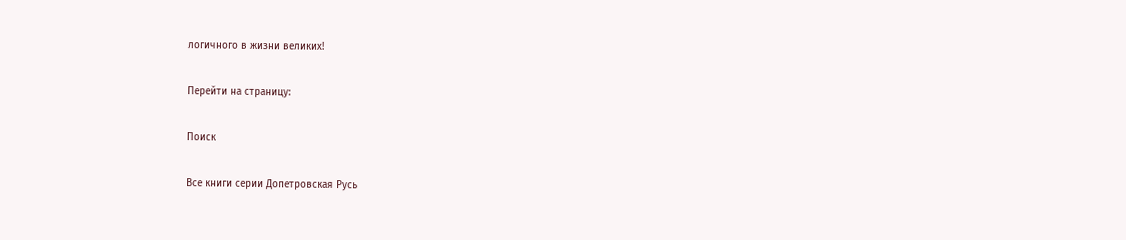логичного в жизни великих!

Перейти на страницу:

Поиск

Все книги серии Допетровская Русь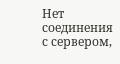Нет соединения с сервером,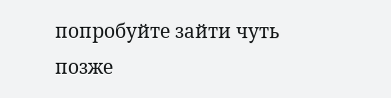попробуйте зайти чуть позже